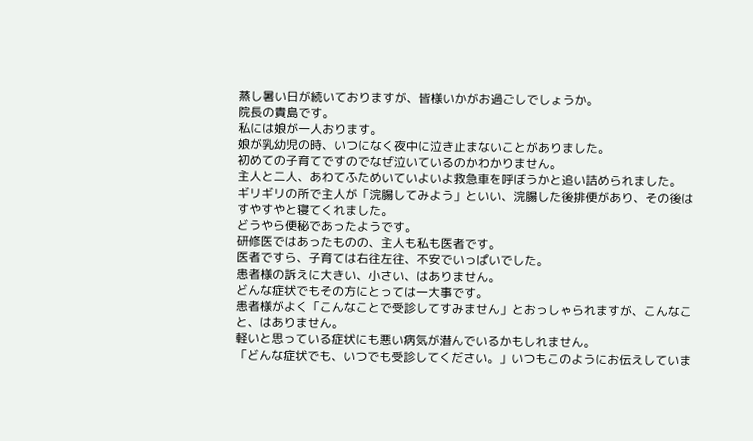蒸し暑い日が続いておりますが、皆様いかがお過ごしでしょうか。
院長の貴島です。
私には娘が一人おります。
娘が乳幼児の時、いつになく夜中に泣き止まないことがありました。
初めての子育てですのでなぜ泣いているのかわかりません。
主人と二人、あわてふためいていよいよ救急車を呼ぼうかと追い詰められました。
ギリギリの所で主人が「浣腸してみよう」といい、浣腸した後排便があり、その後はすやすやと寝てくれました。
どうやら便秘であったようです。
研修医ではあったものの、主人も私も医者です。
医者ですら、子育ては右往左往、不安でいっぱいでした。
患者様の訴えに大きい、小さい、はありません。
どんな症状でもその方にとっては一大事です。
患者様がよく「こんなことで受診してすみません」とおっしゃられますが、こんなこと、はありません。
軽いと思っている症状にも悪い病気が潜んでいるかもしれません。
「どんな症状でも、いつでも受診してください。」いつもこのようにお伝えしていま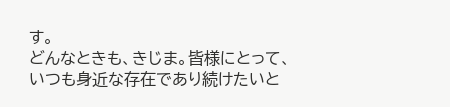す。
どんなときも、きじま。皆様にとって、いつも身近な存在であり続けたいと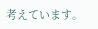考えています。